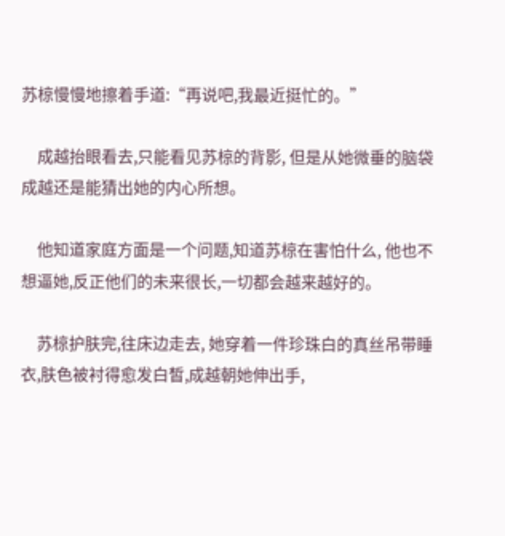苏椋慢慢地擦着手道:“再说吧,我最近挺忙的。”

    成越抬眼看去,只能看见苏椋的背影, 但是从她微垂的脑袋成越还是能猜出她的内心所想。

    他知道家庭方面是一个问题,知道苏椋在害怕什么, 他也不想逼她,反正他们的未来很长,一切都会越来越好的。

    苏椋护肤完,往床边走去, 她穿着一件珍珠白的真丝吊带睡衣,肤色被衬得愈发白皙,成越朝她伸出手,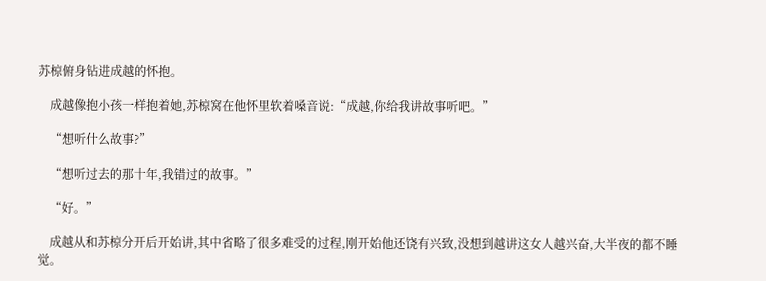苏椋俯身钻进成越的怀抱。

    成越像抱小孩一样抱着她,苏椋窝在他怀里软着嗓音说:“成越,你给我讲故事听吧。”

    “想听什么故事?”

    “想听过去的那十年,我错过的故事。”

    “好。”

    成越从和苏椋分开后开始讲,其中省略了很多难受的过程,刚开始他还饶有兴致,没想到越讲这女人越兴奋,大半夜的都不睡觉。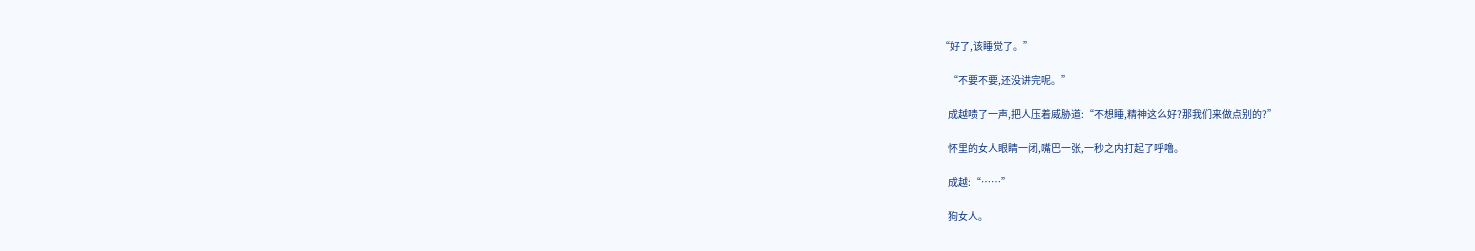“好了,该睡觉了。”

    “不要不要,还没讲完呢。”

    成越啧了一声,把人压着威胁道:“不想睡,精神这么好?那我们来做点别的?”

    怀里的女人眼睛一闭,嘴巴一张,一秒之内打起了呼噜。

    成越:“……”

    狗女人。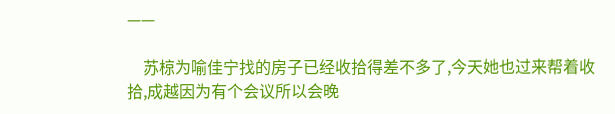——

    苏椋为喻佳宁找的房子已经收拾得差不多了,今天她也过来帮着收拾,成越因为有个会议所以会晚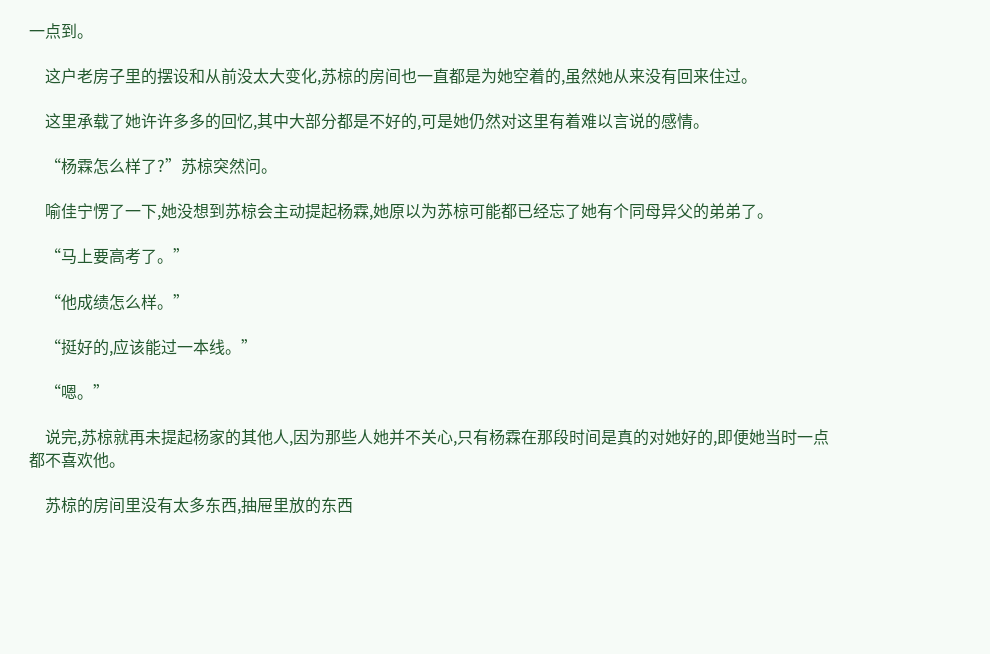一点到。

    这户老房子里的摆设和从前没太大变化,苏椋的房间也一直都是为她空着的,虽然她从来没有回来住过。

    这里承载了她许许多多的回忆,其中大部分都是不好的,可是她仍然对这里有着难以言说的感情。

    “杨霖怎么样了?”苏椋突然问。

    喻佳宁愣了一下,她没想到苏椋会主动提起杨霖,她原以为苏椋可能都已经忘了她有个同母异父的弟弟了。

    “马上要高考了。”

    “他成绩怎么样。”

    “挺好的,应该能过一本线。”

    “嗯。”

    说完,苏椋就再未提起杨家的其他人,因为那些人她并不关心,只有杨霖在那段时间是真的对她好的,即便她当时一点都不喜欢他。

    苏椋的房间里没有太多东西,抽屉里放的东西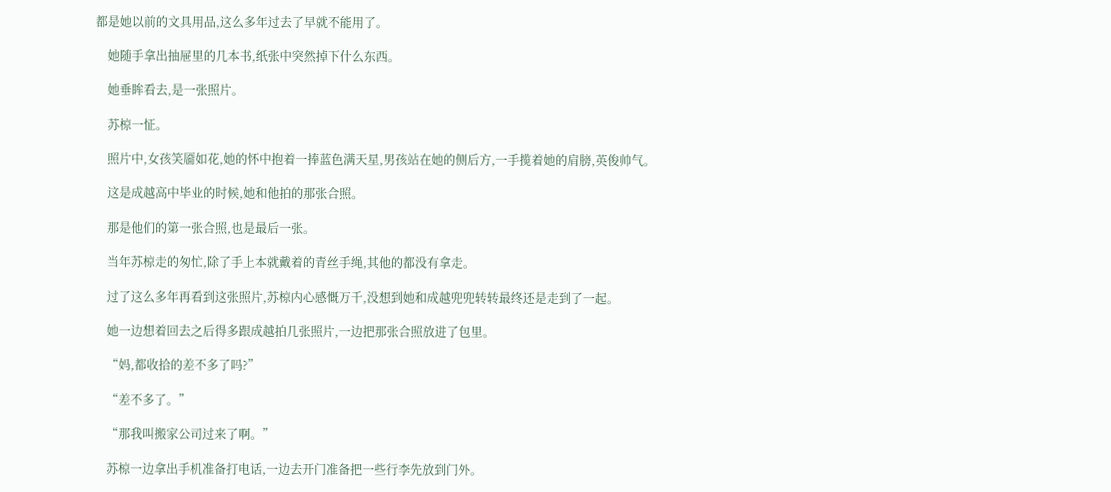都是她以前的文具用品,这么多年过去了早就不能用了。

    她随手拿出抽屉里的几本书,纸张中突然掉下什么东西。

    她垂眸看去,是一张照片。

    苏椋一怔。

    照片中,女孩笑靥如花,她的怀中抱着一捧蓝色满天星,男孩站在她的侧后方,一手揽着她的肩膀,英俊帅气。

    这是成越高中毕业的时候,她和他拍的那张合照。

    那是他们的第一张合照,也是最后一张。

    当年苏椋走的匆忙,除了手上本就戴着的青丝手绳,其他的都没有拿走。

    过了这么多年再看到这张照片,苏椋内心感慨万千,没想到她和成越兜兜转转最终还是走到了一起。

    她一边想着回去之后得多跟成越拍几张照片,一边把那张合照放进了包里。

    “妈,都收拾的差不多了吗?”

    “差不多了。”

    “那我叫搬家公司过来了啊。”

    苏椋一边拿出手机准备打电话,一边去开门准备把一些行李先放到门外。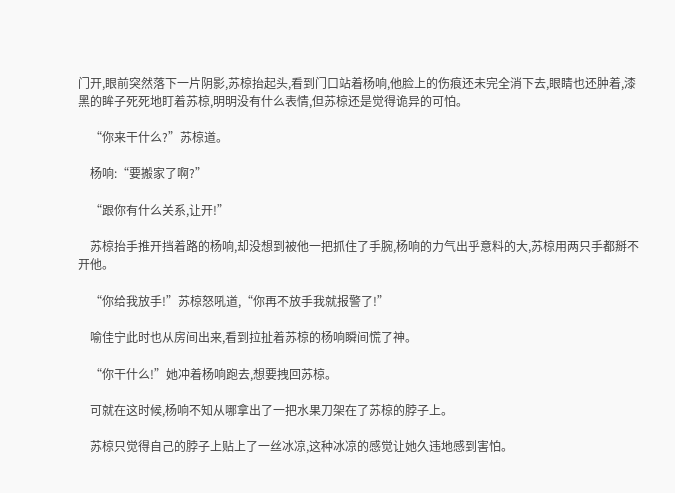门开,眼前突然落下一片阴影,苏椋抬起头,看到门口站着杨响,他脸上的伤痕还未完全消下去,眼睛也还肿着,漆黑的眸子死死地盯着苏椋,明明没有什么表情,但苏椋还是觉得诡异的可怕。

    “你来干什么?”苏椋道。

    杨响:“要搬家了啊?”

    “跟你有什么关系,让开!”

    苏椋抬手推开挡着路的杨响,却没想到被他一把抓住了手腕,杨响的力气出乎意料的大,苏椋用两只手都掰不开他。

    “你给我放手!”苏椋怒吼道,“你再不放手我就报警了!”

    喻佳宁此时也从房间出来,看到拉扯着苏椋的杨响瞬间慌了神。

    “你干什么!”她冲着杨响跑去,想要拽回苏椋。

    可就在这时候,杨响不知从哪拿出了一把水果刀架在了苏椋的脖子上。

    苏椋只觉得自己的脖子上贴上了一丝冰凉,这种冰凉的感觉让她久违地感到害怕。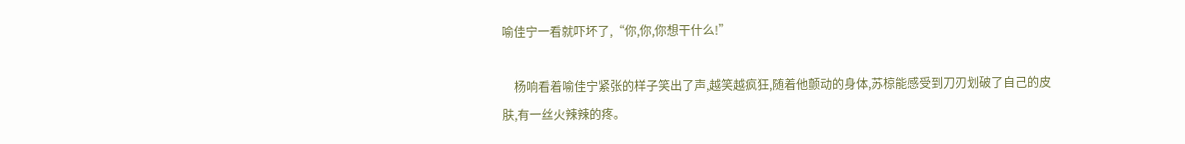喻佳宁一看就吓坏了,“你,你,你想干什么!”

    杨响看着喻佳宁紧张的样子笑出了声,越笑越疯狂,随着他颤动的身体,苏椋能感受到刀刃划破了自己的皮肤,有一丝火辣辣的疼。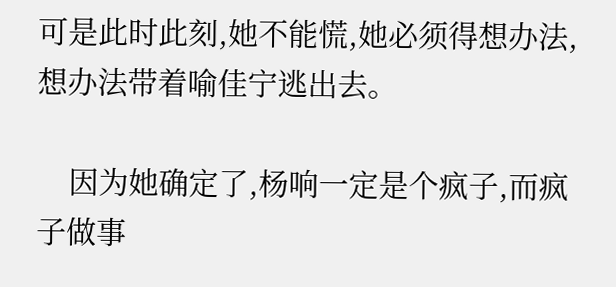可是此时此刻,她不能慌,她必须得想办法,想办法带着喻佳宁逃出去。

    因为她确定了,杨响一定是个疯子,而疯子做事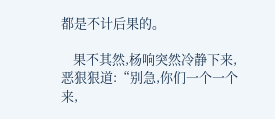都是不计后果的。

    果不其然,杨响突然冷静下来,恶狠狠道:“别急,你们一个一个来,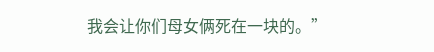我会让你们母女俩死在一块的。”